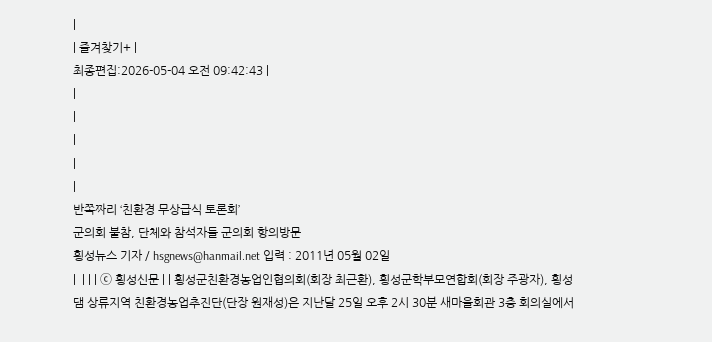|
| 즐겨찾기+ |
최종편집:2026-05-04 오전 09:42:43 |
|
|
|
|
|
반쪽짜리 ‘친환경 무상급식 토론회’
군의회 불참, 단체와 참석자들 군의회 항의방문
횡성뉴스 기자 / hsgnews@hanmail.net 입력 : 2011년 05월 02일
|  | | | ⓒ 횡성신문 | | 횡성군친환경농업인협의회(회장 최근환), 횡성군학부모연합회(회장 주광자), 횡성댐 상류지역 친환경농업추진단(단장 원재성)은 지난달 25일 오후 2시 30분 새마을회관 3층 회의실에서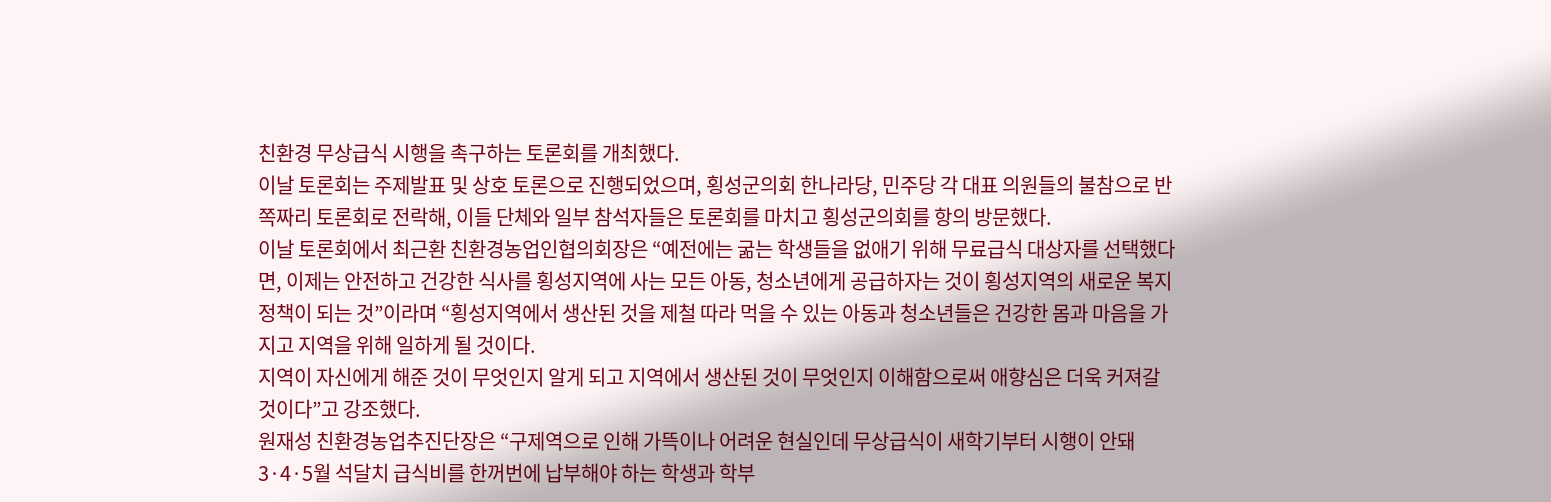친환경 무상급식 시행을 촉구하는 토론회를 개최했다.
이날 토론회는 주제발표 및 상호 토론으로 진행되었으며, 횡성군의회 한나라당, 민주당 각 대표 의원들의 불참으로 반쪽짜리 토론회로 전락해, 이들 단체와 일부 참석자들은 토론회를 마치고 횡성군의회를 항의 방문했다.
이날 토론회에서 최근환 친환경농업인협의회장은 “예전에는 굶는 학생들을 없애기 위해 무료급식 대상자를 선택했다면, 이제는 안전하고 건강한 식사를 횡성지역에 사는 모든 아동, 청소년에게 공급하자는 것이 횡성지역의 새로운 복지정책이 되는 것”이라며 “횡성지역에서 생산된 것을 제철 따라 먹을 수 있는 아동과 청소년들은 건강한 몸과 마음을 가지고 지역을 위해 일하게 될 것이다.
지역이 자신에게 해준 것이 무엇인지 알게 되고 지역에서 생산된 것이 무엇인지 이해함으로써 애향심은 더욱 커져갈 것이다”고 강조했다.
원재성 친환경농업추진단장은 “구제역으로 인해 가뜩이나 어려운 현실인데 무상급식이 새학기부터 시행이 안돼 3·4·5월 석달치 급식비를 한꺼번에 납부해야 하는 학생과 학부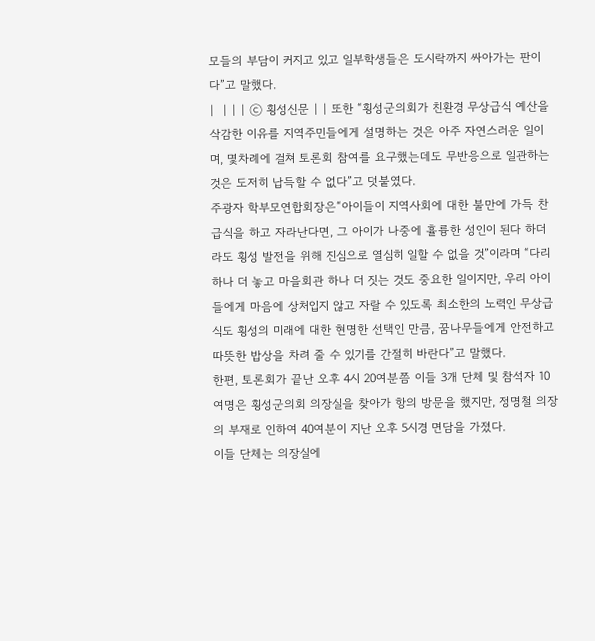모들의 부담이 커지고 있고 일부학생들은 도시락까지 싸아가는 판이다”고 말했다.
|  | | | ⓒ 횡성신문 | | 또한 “횡성군의회가 친환경 무상급식 예산을 삭감한 이유를 지역주민들에게 설명하는 것은 아주 자연스러운 일이며, 몇차례에 걸쳐 토론회 참여를 요구했는데도 무반응으로 일관하는 것은 도저히 납득할 수 없다”고 덧붙였다.
주광자 학부모연합회장은“아이들이 지역사회에 대한 불만에 가득 찬 급식을 하고 자라난다면, 그 아이가 나중에 휼륭한 성인이 된다 하더라도 횡성 발전을 위해 진심으로 열심히 일할 수 없을 것”이라며 “다리 하나 더 놓고 마을회관 하나 더 짓는 것도 중요한 일이지만, 우리 아이들에게 마음에 상처입지 않고 자랄 수 있도록 최소한의 노력인 무상급식도 횡성의 미래에 대한 현명한 선택인 만큼, 꿈나무들에게 안전하고 따뜻한 밥상을 차려 줄 수 있기를 간절히 바란다”고 말했다.
한편, 토론회가 끝난 오후 4시 20여분쯤 이들 3개 단체 및 참석자 10여명은 횡성군의회 의장실을 찾아가 항의 방문을 했지만, 정명철 의장의 부재로 인하여 40여분이 지난 오후 5시경 면담을 가졌다.
이들 단체는 의장실에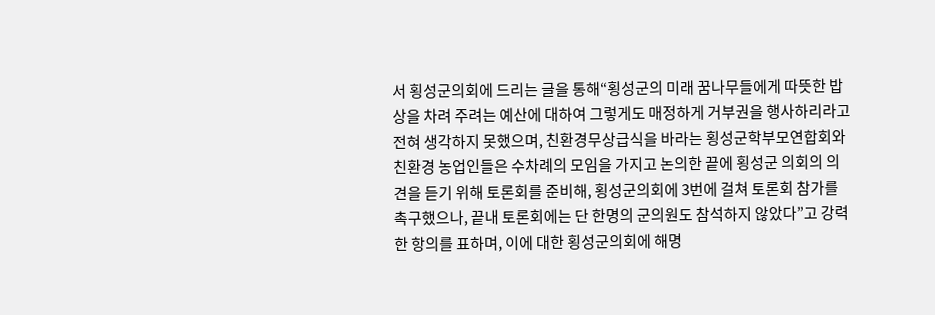서 횡성군의회에 드리는 글을 통해“횡성군의 미래 꿈나무들에게 따뜻한 밥상을 차려 주려는 예산에 대하여 그렇게도 매정하게 거부권을 행사하리라고 전혀 생각하지 못했으며, 친환경무상급식을 바라는 횡성군학부모연합회와 친환경 농업인들은 수차례의 모임을 가지고 논의한 끝에 횡성군 의회의 의견을 듣기 위해 토론회를 준비해, 횡성군의회에 3번에 걸쳐 토론회 참가를 촉구했으나, 끝내 토론회에는 단 한명의 군의원도 참석하지 않았다”고 강력한 항의를 표하며, 이에 대한 횡성군의회에 해명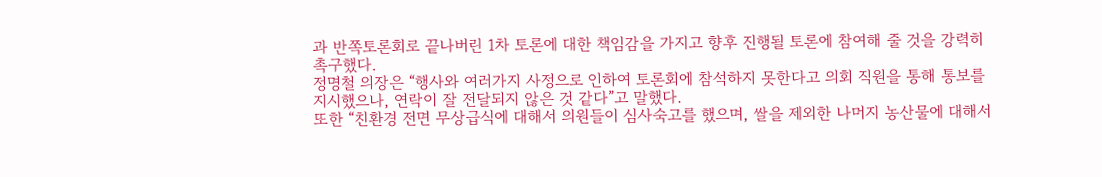과 반쪽토론회로 끝나버린 1차 토론에 대한 책임감을 가지고 향후 진행될 토론에 참여해 줄 것을 강력히 촉구했다.
정명철 의장은 “행사와 여러가지 사정으로 인하여 토론회에 참석하지 못한다고 의회 직원을 통해 통보를 지시했으나, 연락이 잘 전달되지 않은 것 같다”고 말했다.
또한 “친환경 전면 무상급식에 대해서 의원들이 심사숙고를 했으며, 쌀을 제외한 나머지 농산물에 대해서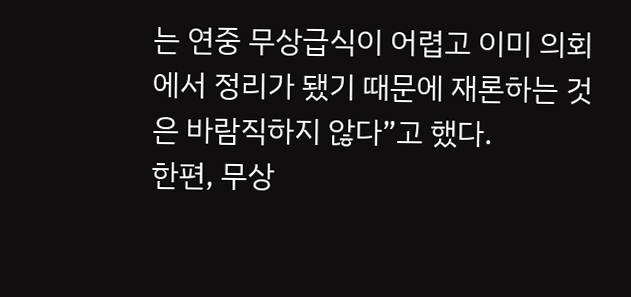는 연중 무상급식이 어렵고 이미 의회에서 정리가 됐기 때문에 재론하는 것은 바람직하지 않다”고 했다.
한편, 무상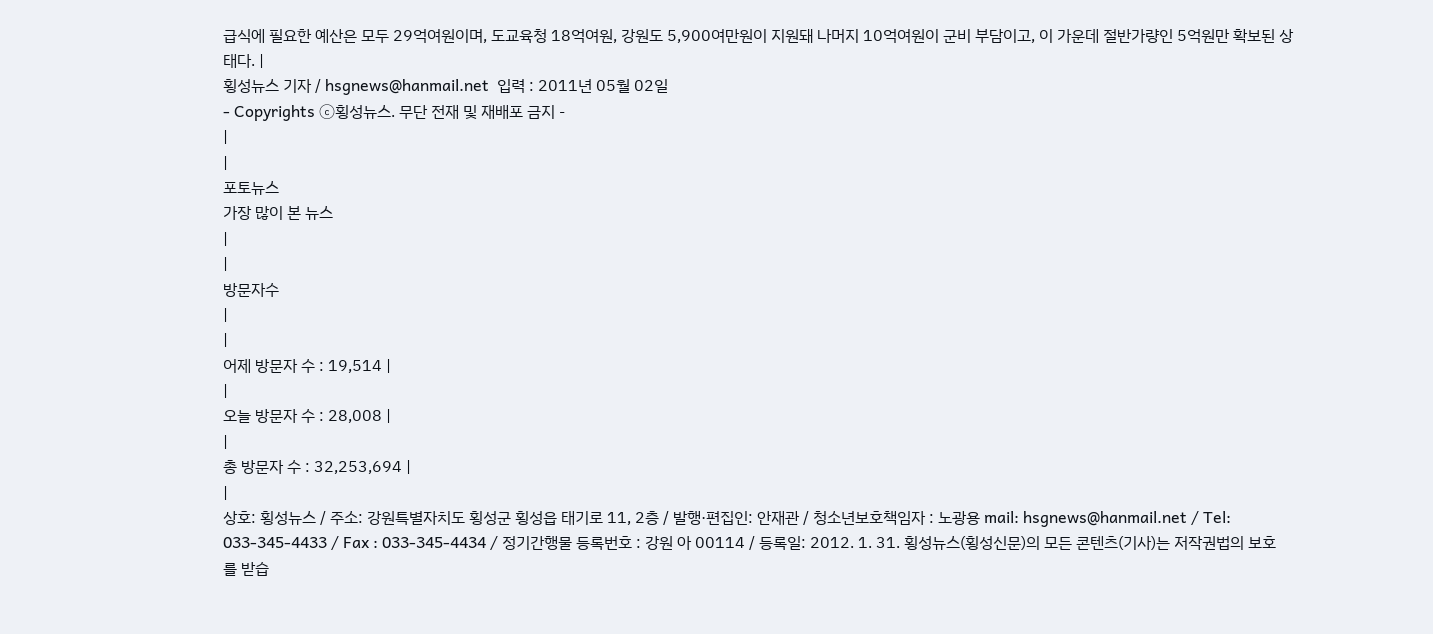급식에 필요한 예산은 모두 29억여원이며, 도교육청 18억여원, 강원도 5,900여만원이 지원돼 나머지 10억여원이 군비 부담이고, 이 가운데 절반가량인 5억원만 확보된 상태다. |
횡성뉴스 기자 / hsgnews@hanmail.net  입력 : 2011년 05월 02일
- Copyrights ⓒ횡성뉴스. 무단 전재 및 재배포 금지 -
|
|
포토뉴스
가장 많이 본 뉴스
|
|
방문자수
|
|
어제 방문자 수 : 19,514 |
|
오늘 방문자 수 : 28,008 |
|
총 방문자 수 : 32,253,694 |
|
상호: 횡성뉴스 / 주소: 강원특별자치도 횡성군 횡성읍 태기로 11, 2층 / 발행·편집인: 안재관 / 청소년보호책임자 : 노광용 mail: hsgnews@hanmail.net / Tel: 033-345-4433 / Fax : 033-345-4434 / 정기간행물 등록번호 : 강원 아 00114 / 등록일: 2012. 1. 31. 횡성뉴스(횡성신문)의 모든 콘텐츠(기사)는 저작권법의 보호를 받습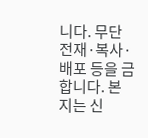니다. 무단 전재·복사·배포 등을 금합니다. 본지는 신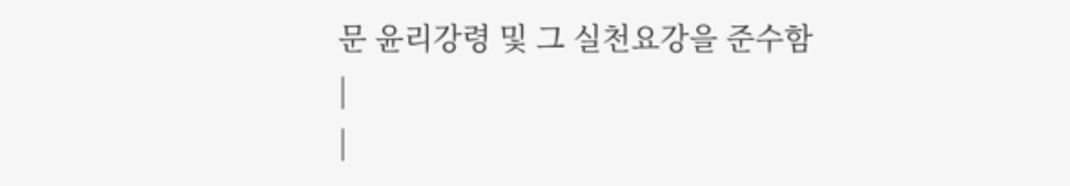문 윤리강령 및 그 실천요강을 준수함
|
|